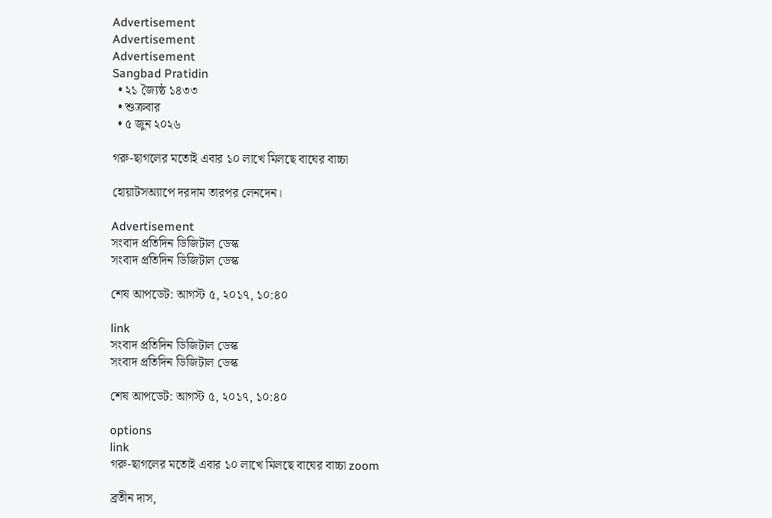Advertisement
Advertisement
Advertisement
Sangbad Pratidin
  • ২১ জ্যৈষ্ঠ ১৪৩৩
  • শুক্রবার
  • ৫ জুন ২০২৬

গরু-ছাগলের মতোই এবার ১০ লাখে মিলছে বাঘের বাচ্চা

হোয়াটসঅ্যাপে দরদাম তারপর লেনদেন।

Advertisement
সংবাদ প্রতিদিন ডিজিটাল ডেস্ক
সংবাদ প্রতিদিন ডিজিটাল ডেস্ক

শেষ আপডেট: আগস্ট ৫, ২০১৭, ১০:৪০

link
সংবাদ প্রতিদিন ডিজিটাল ডেস্ক
সংবাদ প্রতিদিন ডিজিটাল ডেস্ক

শেষ আপডেট: আগস্ট ৫, ২০১৭, ১০:৪০

options
link
গরু-ছাগলের মতোই এবার ১০ লাখে মিলছে বাঘের বাচ্চা zoom

ব্রতীন দাস,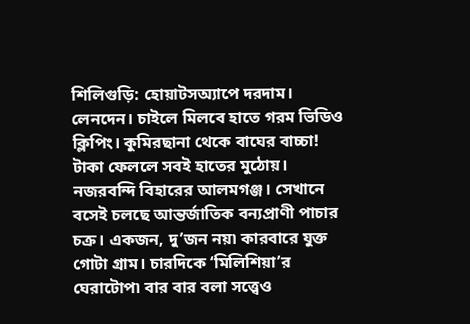শিলিগুড়ি: হোয়াটসঅ্যাপে দরদাম। লেনদেন। চাইলে মিলবে হাতে গরম ভিডিও ক্লিপিং। কুমিরছানা থেকে বাঘের বাচ্চা! টাকা ফেললে সবই হাতের মুঠোয়। নজরবন্দি বিহারের আলমগঞ্জ। সেখানে বসেই চলছে আন্তর্জাতিক বন্যপ্রাণী পাচার চক্র। একজন, দু’জন নয়৷ কারবারে যুক্ত গোটা গ্রাম। চারদিকে ‘মিলিশিয়া’র ঘেরাটোপ৷ বার বার বলা সত্ত্বেও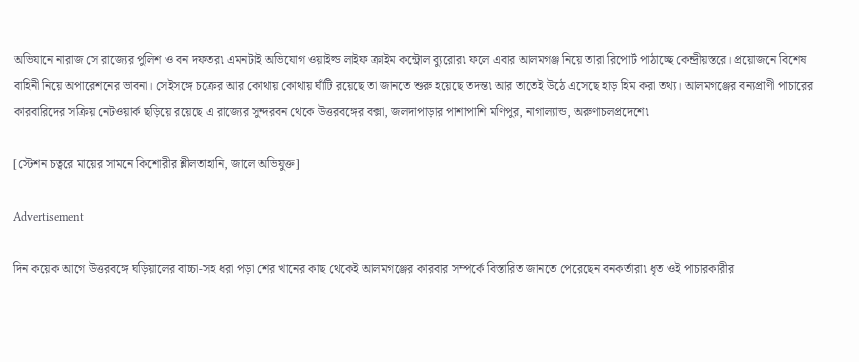অভিযানে নারাজ সে রাজ্যের পুলিশ ও বন দফতর৷ এমনটাই অভিযোগ ওয়াইল্ড লাইফ ক্রাইম কন্ট্রোল ব্যুরোর৷ ফলে এবার আলমগঞ্জ নিয়ে তারা রিপোর্ট পাঠাচ্ছে কেন্দ্রীয়স্তরে। প্রয়োজনে বিশেষ বাহিনী নিয়ে অপারেশনের ভাবনা। সেইসঙ্গে চক্রের আর কোথায় কোথায় ঘাঁটি রয়েছে তা জানতে শুরু হয়েছে তদন্ত৷ আর তাতেই উঠে এসেছে হাড় হিম করা তথ্য। আলমগঞ্জের বন্যপ্রাণী পাচারের কারবারিদের সক্রিয় নেটওয়ার্ক ছড়িয়ে রয়েছে এ রাজ্যের সুন্দরবন থেকে উত্তরবঙ্গের বক্সা, জলদাপাড়ার পাশাপাশি মণিপুর, নাগাল্যান্ড, অরুণাচলপ্রদেশে৷

[স্টেশন চত্বরে মায়ের সামনে কিশোরীর শ্লীলতাহানি, জালে অভিযুক্ত]

Advertisement

দিন কয়েক আগে উত্তরবঙ্গে ঘড়িয়ালের বাচ্চা-সহ ধরা পড়া শের খানের কাছ থেকেই আলমগঞ্জের কারবার সম্পর্কে বিস্তারিত জানতে পেরেছেন বনকর্তারা৷ ধৃত ওই পাচারকারীর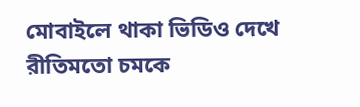মোবাইলে থাকা ভিডিও দেখে রীতিমতো চমকে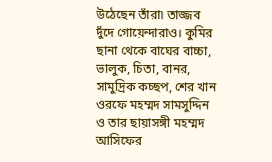উঠেছেন তাঁরা৷ তাজ্জব দুঁদে গোয়েন্দারাও। কুমির ছানা থেকে বাঘের বাচ্চা, ভালুক, চিতা, বানর, সামুদ্রিক কচ্ছপ, শের খান ওরফে মহম্মদ সামসুদ্দিন ও তার ছায়াসঙ্গী মহম্মদ আসিফের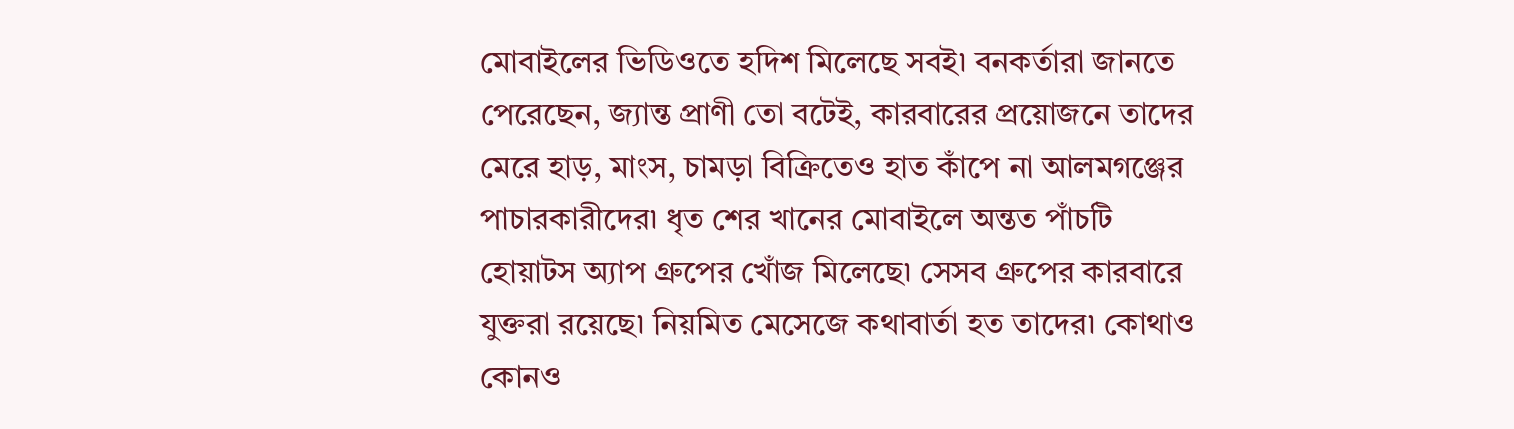মোবাইলের ভিডিওতে হদিশ মিলেছে সবই৷ বনকর্তারা জানতে পেরেছেন, জ্যান্ত প্রাণী তো বটেই, কারবারের প্রয়োজনে তাদের মেরে হাড়, মাংস, চামড়া বিক্রিতেও হাত কাঁপে না আলমগঞ্জের পাচারকারীদের৷ ধৃত শের খানের মোবাইলে অন্তত পাঁচটি হোয়াটস অ্যাপ গ্রুপের খোঁজ মিলেছে৷ সেসব গ্রুপের কারবারে যুক্তরা রয়েছে৷ নিয়মিত মেসেজে কথাবার্তা হত তাদের৷ কোথাও কোনও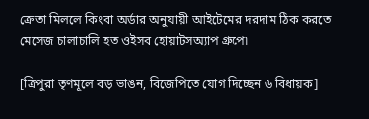ক্রেতা মিললে কিংবা অর্ডার অনুযায়ী আইটেমের দরদাম ঠিক করতে মেসেজ চালাচালি হত ওইসব হোয়াটসঅ্যাপ গ্রুপে৷

[ত্রিপুরা তৃণমূলে বড় ভাঙন, বিজেপিতে যোগ দিচ্ছেন ৬ বিধায়ক]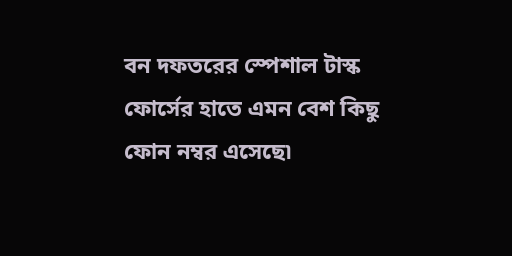বন দফতরের স্পেশাল টাস্ক ফোর্সের হাতে এমন বেশ কিছু ফোন নম্বর এসেছে৷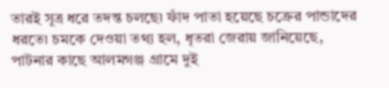তারই সূত্র ধরে তদন্ত চলছে৷ ফাঁদ পাতা হয়েছে চক্রের পান্ডাদের ধরতে৷ চমকে দেওয়া তথ্য হল, ধৃতরা জেরায় জানিয়েছে, পাটনার কাছে আলমগঞ্জ গ্রামে দুই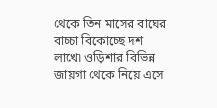থেকে তিন মাসের বাঘের বাচ্চা বিকোচ্ছে দশ লাখে৷ ওড়িশার বিভিন্ন জায়গা থেকে নিয়ে এসে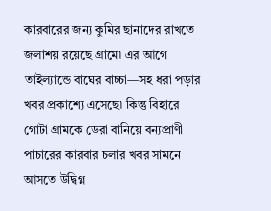কারবারের জন্য কুমির ছানাদের রাখতে জলাশয় রয়েছে গ্রামে৷ এর আগে তাইল্যান্ডে বাঘের বাচ্চা—সহ ধরা পড়ার খবর প্রকাশ্যে এসেছে৷ কিন্তু বিহারে গোটা গ্রামকে ডেরা বানিয়ে বন্যপ্রাণী পাচারের কারবার চলার খবর সামনে আসতে উদ্বিগ্ন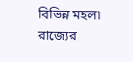বিভিন্ন মহল৷ রাজ্যের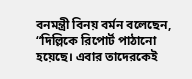বনমন্ত্রী বিনয় বর্মন বলেছেন, “দিল্লিকে রিপোর্ট পাঠানো হয়েছে। এবার তাদেরকেই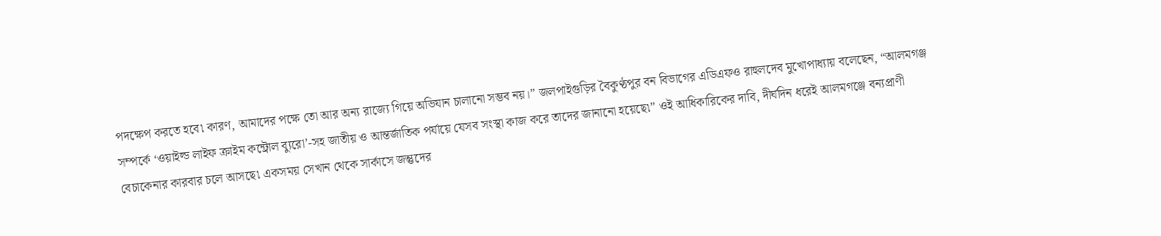পদক্ষেপ করতে হবে৷ কারণ, আমাদের পক্ষে তো আর অন্য রাজ্যে গিয়ে অভিযান চালানো সম্ভব নয়।” জলপাইগুড়ির বৈকুণ্ঠপুর বন বিভাগের এডিএফও রাহুলদেব মুখোপাধ্যায় বলেছেন, “আলমগঞ্জ সম্পর্কে ‘ওয়াইল্ড লাইফ ক্রাইম কন্ট্রোল ব্যুরো’-সহ জাতীয় ও আন্তর্জাতিক পর্যায়ে যেসব সংস্থা কাজ করে তাদের জানানো হয়েছে৷” ওই আধিকারিকের দাবি, দীর্ঘদিন ধরেই আলমগঞ্জে বন্যপ্রাণী বেচাকেনার কারবার চলে আসছে৷ একসময় সেখান থেকে সার্কাসে জন্তুদের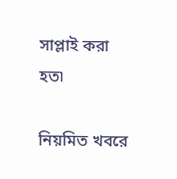সাপ্লাই করা হত৷

নিয়মিত খবরে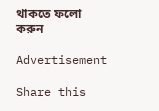থাকতে ফলো করুন

Advertisement

Share this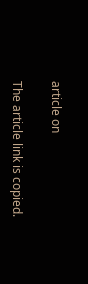article on

The article link is copied.